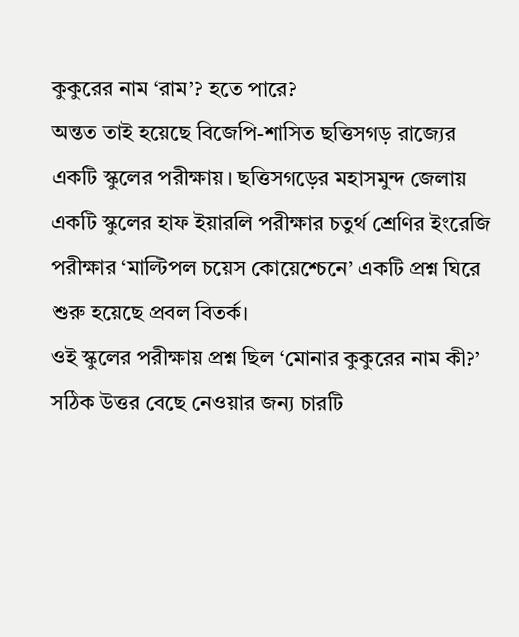কুকুরের নাম ‘রাম’? হতে পারে?
অন্তত তাই হয়েছে বিজেপি-শাসিত ছত্তিসগড় রাজ্যের একটি স্কুলের পরীক্ষায়। ছত্তিসগড়ের মহাসমুন্দ জেলায় একটি স্কুলের হাফ ইয়ারলি পরীক্ষার চতুর্থ শ্রেণির ইংরেজি পরীক্ষার ‘মাল্টিপল চয়েস কোয়েশ্চেনে’ একটি প্রশ্ন ঘিরে শুরু হয়েছে প্রবল বিতর্ক।
ওই স্কুলের পরীক্ষায় প্রশ্ন ছিল ‘মোনার কুকুরের নাম কী?’ সঠিক উত্তর বেছে নেওয়ার জন্য চারটি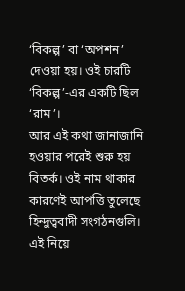‘বিকল্প’ বা ‘অপশন’ দেওয়া হয়। ওই চারটি ‘বিকল্প’-এর একটি ছিল ‘রাম’।
আর এই কথা জানাজানি হওয়ার পরেই শুরু হয় বিতর্ক। ওই নাম থাকার কারণেই আপত্তি তুলেছে হিন্দুত্ববাদী সংগঠনগুলি। এই নিয়ে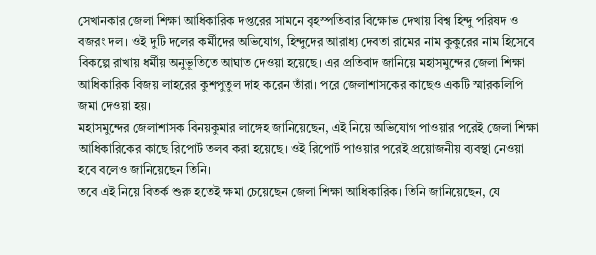সেখানকার জেলা শিক্ষা আধিকারিক দপ্তরের সামনে বৃহস্পতিবার বিক্ষোভ দেখায় বিশ্ব হিন্দু পরিষদ ও বজরং দল। ওই দুটি দলের কর্মীদের অভিযোগ, হিন্দুদের আরাধ্য দেবতা রামের নাম কুকুরের নাম হিসেবে বিকল্পে রাখায় ধর্মীয় অনুভূতিতে আঘাত দেওয়া হয়েছে। এর প্রতিবাদ জানিয়ে মহাসমুন্দের জেলা শিক্ষা আধিকারিক বিজয় লাহরের কুশপুতুল দাহ করেন তাঁরা। পরে জেলাশাসকের কাছেও একটি স্মারকলিপি জমা দেওয়া হয়।
মহাসমুন্দের জেলাশাসক বিনয়কুমার লাঙ্গেহ জানিয়েছেন, এই নিয়ে অভিযোগ পাওয়ার পরেই জেলা শিক্ষা আধিকারিকের কাছে রিপোর্ট তলব করা হয়েছে। ওই রিপোর্ট পাওয়ার পরেই প্রয়োজনীয় ব্যবস্থা নেওয়া হবে বলেও জানিয়েছেন তিনি।
তবে এই নিয়ে বিতর্ক শুরু হতেই ক্ষমা চেয়েছেন জেলা শিক্ষা আধিকারিক। তিনি জানিয়েছেন, যে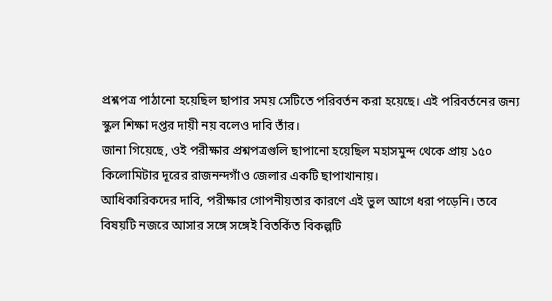প্রশ্নপত্র পাঠানো হয়েছিল ছাপার সময় সেটিতে পরিবর্তন করা হয়েছে। এই পরিবর্তনের জন্য স্কুল শিক্ষা দপ্তর দায়ী নয় বলেও দাবি তাঁর।
জানা গিয়েছে, ওই পরীক্ষার প্রশ্নপত্রগুলি ছাপানো হয়েছিল মহাসমুন্দ থেকে প্রায় ১৫০ কিলোমিটার দূরের রাজনন্দগাঁও জেলার একটি ছাপাখানায়।
আধিকারিকদের দাবি, পরীক্ষার গোপনীয়তার কারণে এই ভুল আগে ধরা পড়েনি। তবে বিষয়টি নজরে আসার সঙ্গে সঙ্গেই বিতর্কিত বিকল্পটি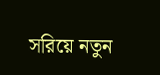সরিয়ে নতুন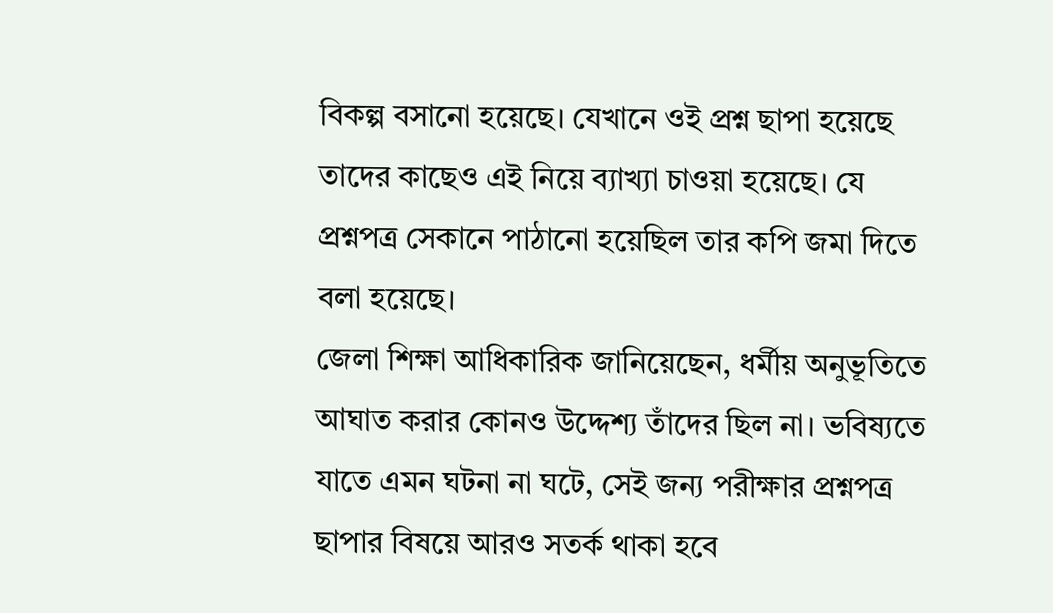বিকল্প বসানো হয়েছে। যেখানে ওই প্রশ্ন ছাপা হয়েছে তাদের কাছেও এই নিয়ে ব্যাখ্যা চাওয়া হয়েছে। যে প্রশ্নপত্র সেকানে পাঠানো হয়েছিল তার কপি জমা দিতে বলা হয়েছে।
জেলা শিক্ষা আধিকারিক জানিয়েছেন, ধর্মীয় অনুভূতিতে আঘাত করার কোনও উদ্দেশ্য তাঁদের ছিল না। ভবিষ্যতে যাতে এমন ঘটনা না ঘটে, সেই জন্য পরীক্ষার প্রশ্নপত্র ছাপার বিষয়ে আরও সতর্ক থাকা হবে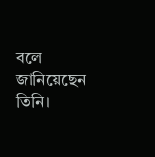বলে জানিয়েছেন তিনি।